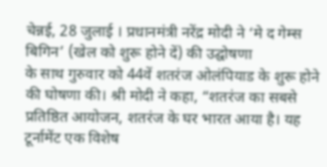चेन्नई, 28 जुलाई । प्रधानमंत्री नरेंद्र मोदी ने ‘मे द गेम्स बिगिन’ (खेल को शुरू होने दें) की उद्घोषणा
के साथ गुरुवार को 44वें शतरंज ओलंपियाड के शुरू होने की घोषणा की। श्री मोदी ने कहा, “शतरंज का सबसे
प्रतिष्ठित आयोजन, शतरंज के घर भारत आया है। यह टूर्नामेंट एक विशेष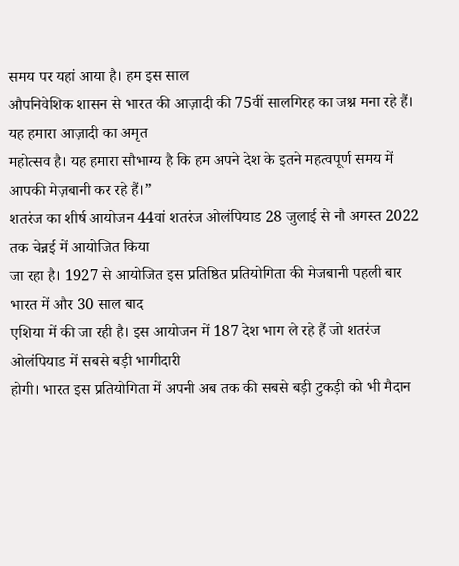समय पर यहां आया है। हम इस साल
औपनिवेशिक शासन से भारत की आज़ादी की 75वीं सालगिरह का जश्न मना रहे हैं। यह हमारा आज़ादी का अमृत
महोत्सव है। यह हमारा सौभाग्य है कि हम अपने देश के इतने महत्वपूर्ण समय में आपकी मेज़बानी कर रहे हैं।”
शतरंज का शीर्ष आयोजन 44वां शतरंज ओलंपियाड 28 जुलाई से नौ अगस्त 2022 तक चेन्नई में आयोजित किया
जा रहा है। 1927 से आयोजित इस प्रतिष्ठित प्रतियोगिता की मेजबानी पहली बार भारत में और 30 साल बाद
एशिया में की जा रही है। इस आयोजन में 187 देश भाग ले रहे हैं जो शतरंज ओलंपियाड में सबसे बड़ी भागीदारी
होगी। भारत इस प्रतियोगिता में अपनी अब तक की सबसे बड़ी टुकड़ी को भी मैदान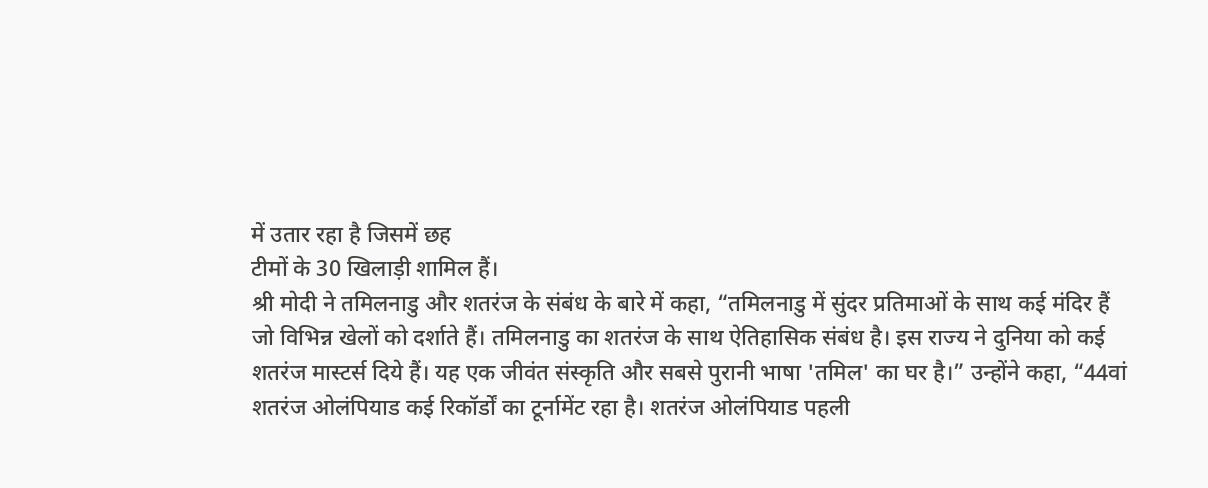में उतार रहा है जिसमें छह
टीमों के 30 खिलाड़ी शामिल हैं।
श्री मोदी ने तमिलनाडु और शतरंज के संबंध के बारे में कहा, “तमिलनाडु में सुंदर प्रतिमाओं के साथ कई मंदिर हैं
जो विभिन्न खेलों को दर्शाते हैं। तमिलनाडु का शतरंज के साथ ऐतिहासिक संबंध है। इस राज्य ने दुनिया को कई
शतरंज मास्टर्स दिये हैं। यह एक जीवंत संस्कृति और सबसे पुरानी भाषा 'तमिल' का घर है।” उन्होंने कहा, “44वां
शतरंज ओलंपियाड कई रिकॉर्डों का टूर्नामेंट रहा है। शतरंज ओलंपियाड पहली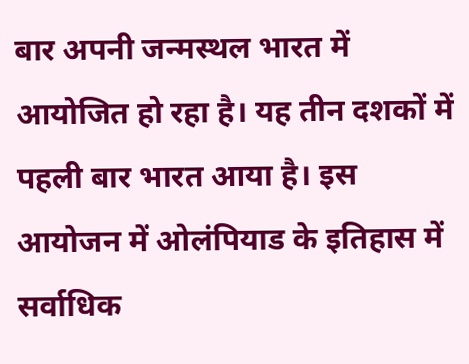बार अपनी जन्मस्थल भारत में
आयोजित हो रहा है। यह तीन दशकों में पहली बार भारत आया है। इस आयोजन में ओलंपियाड के इतिहास में
सर्वाधिक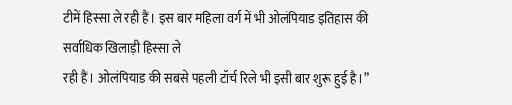टीमें हिस्सा ले रही हैं। इस बार महिला वर्ग में भी ओलंपियाड इतिहास की सर्वाधिक खिलाड़ी हिस्सा ले
रही हैं। ओलंपियाड की सबसे पहली टॉर्च रिले भी इसी बार शुरू हुई है।”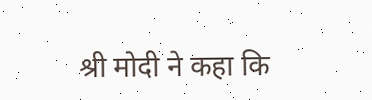श्री मोदी ने कहा कि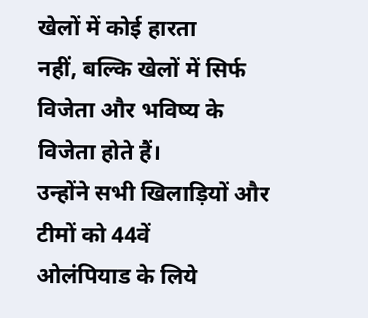खेलों में कोई हारता
नहीं, बल्कि खेलों में सिर्फ विजेता और भविष्य के विजेता होते हैं।
उन्होंने सभी खिलाड़ियों और टीमों को 44वें
ओलंपियाड के लिये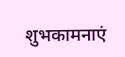शुभकामनाएं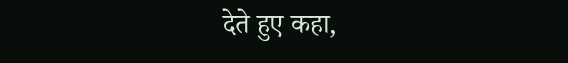देते हुए कहा,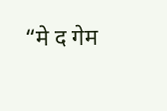“मे द गेम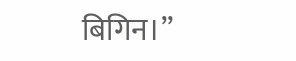बिगिन।”